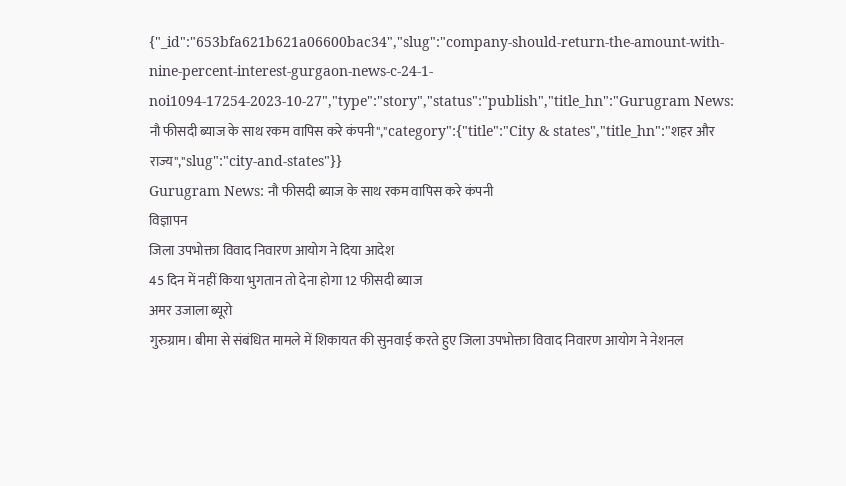{"_id":"653bfa621b621a06600bac34","slug":"company-should-return-the-amount-with-nine-percent-interest-gurgaon-news-c-24-1-noi1094-17254-2023-10-27","type":"story","status":"publish","title_hn":"Gurugram News: नौ फीसदी ब्याज के साथ रकम वापिस करे कंपनी","category":{"title":"City & states","title_hn":"शहर और राज्य","slug":"city-and-states"}}
Gurugram News: नौ फीसदी ब्याज के साथ रकम वापिस करे कंपनी
विज्ञापन
जिला उपभोक्ता विवाद निवारण आयोग ने दिया आदेश
45 दिन में नहीं किया भुगतान तो देना होगा 12 फीसदी ब्याज
अमर उजाला ब्यूरो
गुरुग्राम। बीमा से संबंधित मामले में शिकायत की सुनवाई करते हुए जिला उपभोक्ता विवाद निवारण आयोग ने नेशनल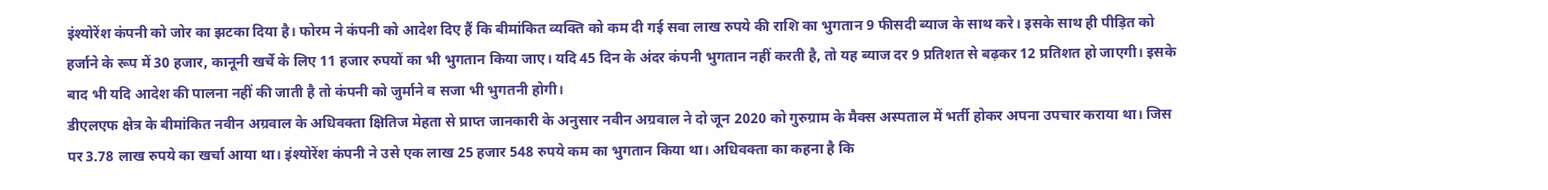इंश्योरेंश कंपनी को जोर का झटका दिया है। फोरम ने कंपनी को आदेश दिए हैं कि बीमांकित व्यक्ति को कम दी गई सवा लाख रुपये की राशि का भुगतान 9 फीसदी ब्याज के साथ करे। इसके साथ ही पीड़ित को हर्जाने के रूप में 30 हजार, कानूनी खर्चे के लिए 11 हजार रुपयों का भी भुगतान किया जाए। यदि 45 दिन के अंदर कंपनी भुगतान नहीं करती है, तो यह ब्याज दर 9 प्रतिशत से बढ़कर 12 प्रतिशत हो जाएगी। इसके बाद भी यदि आदेश की पालना नहीं की जाती है तो कंपनी को जुर्माने व सजा भी भुगतनी होगी।
डीएलएफ क्षेत्र के बीमांकित नवीन अग्रवाल के अधिवक्ता क्षितिज मेहता से प्राप्त जानकारी के अनुसार नवीन अग्रवाल ने दो जून 2020 को गुरुग्राम के मैक्स अस्पताल में भर्ती होकर अपना उपचार कराया था। जिस पर 3.78 लाख रुपये का खर्चा आया था। इंश्योरेंश कंपनी ने उसे एक लाख 25 हजार 548 रुपये कम का भुगतान किया था। अधिवक्ता का कहना है कि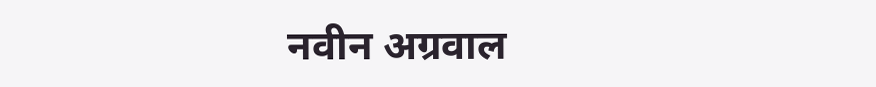नवीन अग्रवाल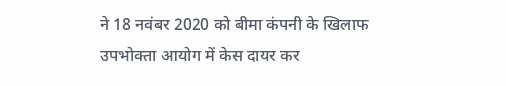ने 18 नवंबर 2020 को बीमा कंपनी के खिलाफ उपभोक्ता आयोग में केस दायर कर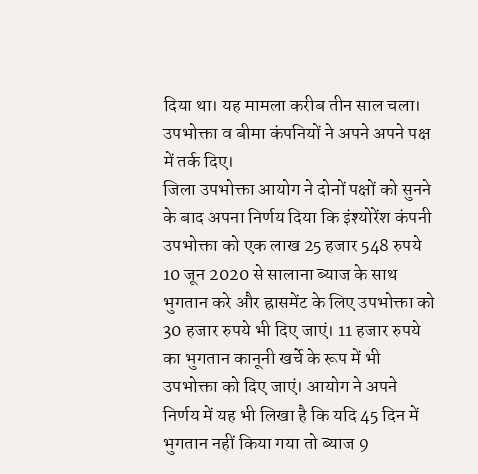दिया था। यह मामला करीब तीन साल चला। उपभोक्ता व बीमा कंपनियों ने अपने अपने पक्ष में तर्क दिए।
जिला उपभोक्ता आयोग ने दोनों पक्षों को सुनने के बाद अपना निर्णय दिया कि इंश्योरेंश कंपनी उपभोक्ता को एक लाख 25 हजार 548 रुपये 10 जून 2020 से सालाना ब्याज के साथ भुगतान करे और ह्रासमेंट के लिए उपभोक्ता को 30 हजार रुपये भी दिए जाएं। 11 हजार रुपये का भुगतान कानूनी खर्चे के रूप में भी उपभोक्ता को दिए जाएं। आयोग ने अपने निर्णय में यह भी लिखा है कि यदि 45 दिन में भुगतान नहीं किया गया तो ब्याज 9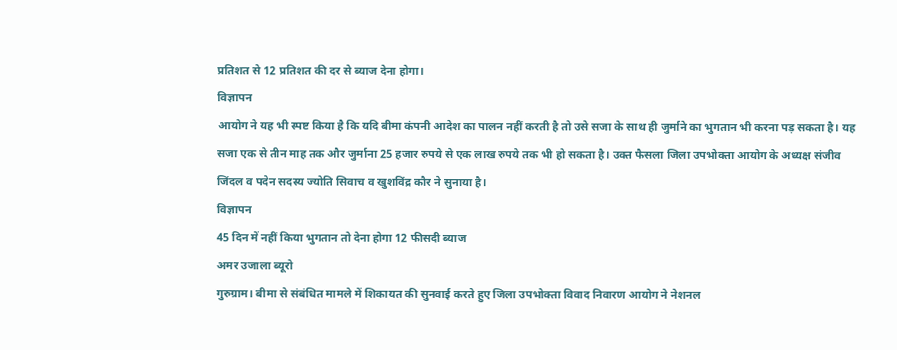प्रतिशत से 12 प्रतिशत की दर से ब्याज देना होगा।
विज्ञापन
आयोग ने यह भी स्पष्ट किया है कि यदि बीमा कंपनी आदेश का पालन नहीं करती है तो उसे सजा के साथ ही जुर्माने का भुगतान भी करना पड़ सकता है। यह सजा एक से तीन माह तक और जुर्माना 25 हजार रुपये से एक लाख रुपये तक भी हो सकता है। उक्त फैसला जिला उपभोक्ता आयोग के अध्यक्ष संजीव जिंदल व पदेन सदस्य ज्योति सिवाच व खुशविंद्र कौर ने सुनाया है।
विज्ञापन
45 दिन में नहीं किया भुगतान तो देना होगा 12 फीसदी ब्याज
अमर उजाला ब्यूरो
गुरुग्राम। बीमा से संबंधित मामले में शिकायत की सुनवाई करते हुए जिला उपभोक्ता विवाद निवारण आयोग ने नेशनल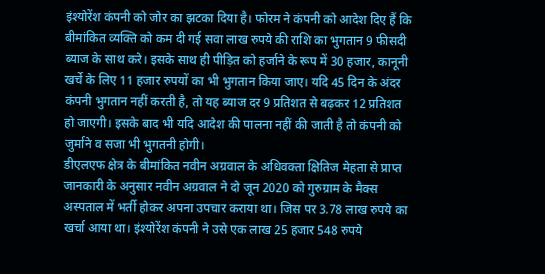इंश्योरेंश कंपनी को जोर का झटका दिया है। फोरम ने कंपनी को आदेश दिए हैं कि बीमांकित व्यक्ति को कम दी गई सवा लाख रुपये की राशि का भुगतान 9 फीसदी ब्याज के साथ करे। इसके साथ ही पीड़ित को हर्जाने के रूप में 30 हजार, कानूनी खर्चे के लिए 11 हजार रुपयों का भी भुगतान किया जाए। यदि 45 दिन के अंदर कंपनी भुगतान नहीं करती है, तो यह ब्याज दर 9 प्रतिशत से बढ़कर 12 प्रतिशत हो जाएगी। इसके बाद भी यदि आदेश की पालना नहीं की जाती है तो कंपनी को जुर्माने व सजा भी भुगतनी होगी।
डीएलएफ क्षेत्र के बीमांकित नवीन अग्रवाल के अधिवक्ता क्षितिज मेहता से प्राप्त जानकारी के अनुसार नवीन अग्रवाल ने दो जून 2020 को गुरुग्राम के मैक्स अस्पताल में भर्ती होकर अपना उपचार कराया था। जिस पर 3.78 लाख रुपये का खर्चा आया था। इंश्योरेंश कंपनी ने उसे एक लाख 25 हजार 548 रुपये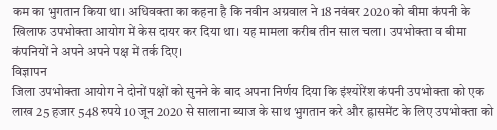कम का भुगतान किया था। अधिवक्ता का कहना है कि नवीन अग्रवाल ने 18 नवंबर 2020 को बीमा कंपनी के खिलाफ उपभोक्ता आयोग में केस दायर कर दिया था। यह मामला करीब तीन साल चला। उपभोक्ता व बीमा कंपनियों ने अपने अपने पक्ष में तर्क दिए।
विज्ञापन
जिला उपभोक्ता आयोग ने दोनों पक्षों को सुनने के बाद अपना निर्णय दिया कि इंश्योरेंश कंपनी उपभोक्ता को एक लाख 25 हजार 548 रुपये 10 जून 2020 से सालाना ब्याज के साथ भुगतान करे और ह्रासमेंट के लिए उपभोक्ता को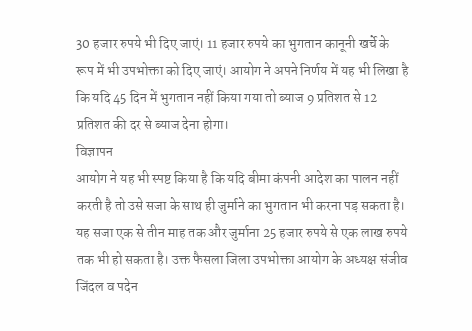30 हजार रुपये भी दिए जाएं। 11 हजार रुपये का भुगतान कानूनी खर्चे के रूप में भी उपभोक्ता को दिए जाएं। आयोग ने अपने निर्णय में यह भी लिखा है कि यदि 45 दिन में भुगतान नहीं किया गया तो ब्याज 9 प्रतिशत से 12 प्रतिशत की दर से ब्याज देना होगा।
विज्ञापन
आयोग ने यह भी स्पष्ट किया है कि यदि बीमा कंपनी आदेश का पालन नहीं करती है तो उसे सजा के साथ ही जुर्माने का भुगतान भी करना पड़ सकता है। यह सजा एक से तीन माह तक और जुर्माना 25 हजार रुपये से एक लाख रुपये तक भी हो सकता है। उक्त फैसला जिला उपभोक्ता आयोग के अध्यक्ष संजीव जिंदल व पदेन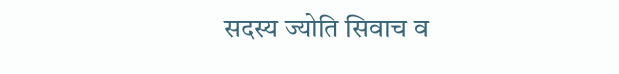सदस्य ज्योति सिवाच व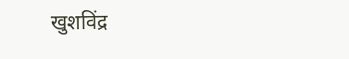खुशविंद्र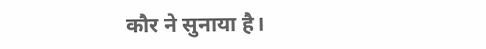कौर ने सुनाया है।